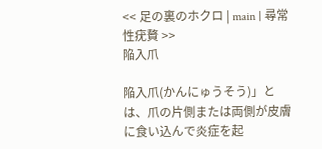<< 足の裏のホクロ | main | 尋常性疣贅 >>
陥入爪

陥入爪(かんにゅうそう)」とは、爪の片側または両側が皮膚に食い込んで炎症を起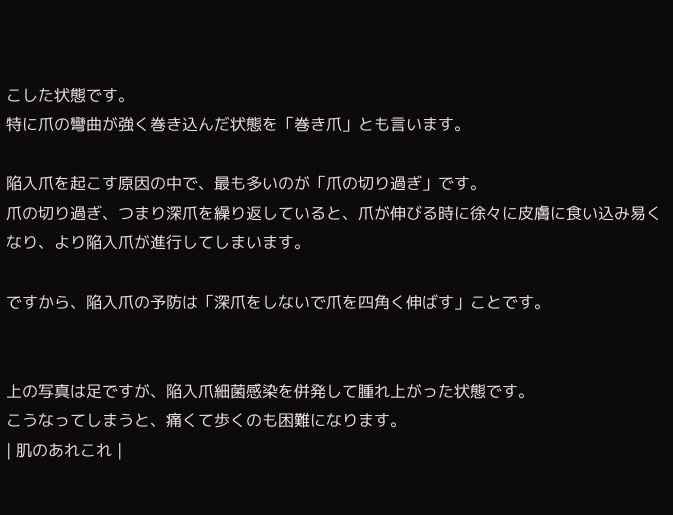こした状態です。
特に爪の彎曲が強く巻き込んだ状態を「巻き爪」とも言います。

陥入爪を起こす原因の中で、最も多いのが「爪の切り過ぎ」です。
爪の切り過ぎ、つまり深爪を繰り返していると、爪が伸びる時に徐々に皮膚に食い込み易くなり、より陥入爪が進行してしまいます。

ですから、陥入爪の予防は「深爪をしないで爪を四角く伸ばす」ことです。


上の写真は足ですが、陥入爪細菌感染を併発して腫れ上がった状態です。
こうなってしまうと、痛くて歩くのも困難になります。
| 肌のあれこれ |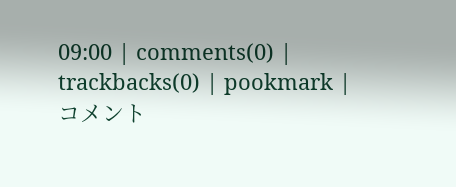09:00 | comments(0) | trackbacks(0) | pookmark |
コメント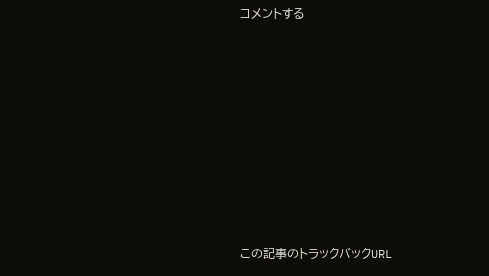コメントする









この記事のトラックバックURL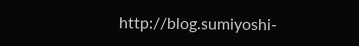http://blog.sumiyoshi-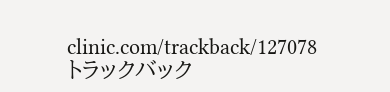clinic.com/trackback/127078
トラックバック